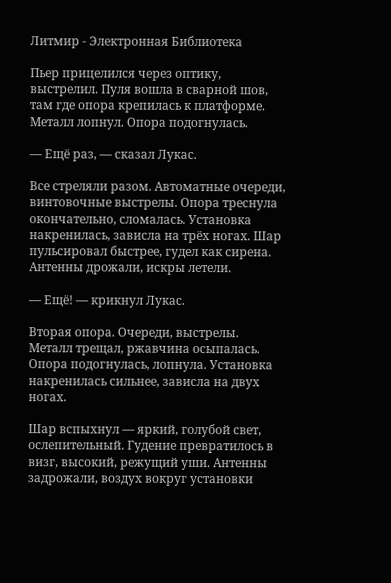Литмир - Электронная Библиотека

Пьер прицелился через оптику, выстрелил. Пуля вошла в сварной шов, там где опора крепилась к платформе. Металл лопнул. Опора подогнулась.

— Ещё раз, — сказал Лукас.

Все стреляли разом. Автоматные очереди, винтовочные выстрелы. Опора треснула окончательно, сломалась. Установка накренилась, зависла на трёх ногах. Шар пульсировал быстрее, гудел как сирена. Антенны дрожали, искры летели.

— Ещё! — крикнул Лукас.

Вторая опора. Очереди, выстрелы. Металл трещал, ржавчина осыпалась. Опора подогнулась, лопнула. Установка накренилась сильнее, зависла на двух ногах.

Шар вспыхнул — яркий, голубой свет, ослепительный. Гудение превратилось в визг, высокий, режущий уши. Антенны задрожали, воздух вокруг установки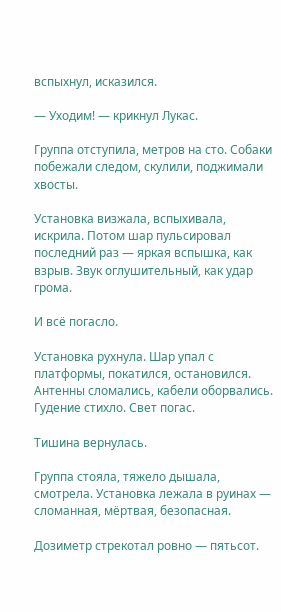вспыхнул, исказился.

— Уходим! — крикнул Лукас.

Группа отступила, метров на сто. Собаки побежали следом, скулили, поджимали хвосты.

Установка визжала, вспыхивала, искрила. Потом шар пульсировал последний раз — яркая вспышка, как взрыв. Звук оглушительный, как удар грома.

И всё погасло.

Установка рухнула. Шар упал с платформы, покатился, остановился. Антенны сломались, кабели оборвались. Гудение стихло. Свет погас.

Тишина вернулась.

Группа стояла, тяжело дышала, смотрела. Установка лежала в руинах — сломанная, мёртвая, безопасная.

Дозиметр стрекотал ровно — пятьсот.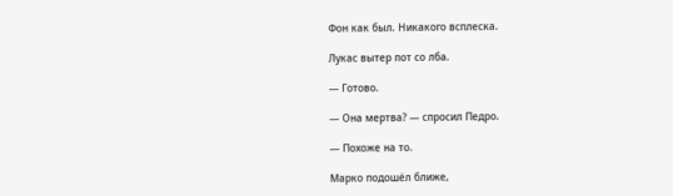Фон как был. Никакого всплеска.

Лукас вытер пот со лба.

— Готово.

— Она мертва? — спросил Педро.

— Похоже на то.

Марко подошёл ближе,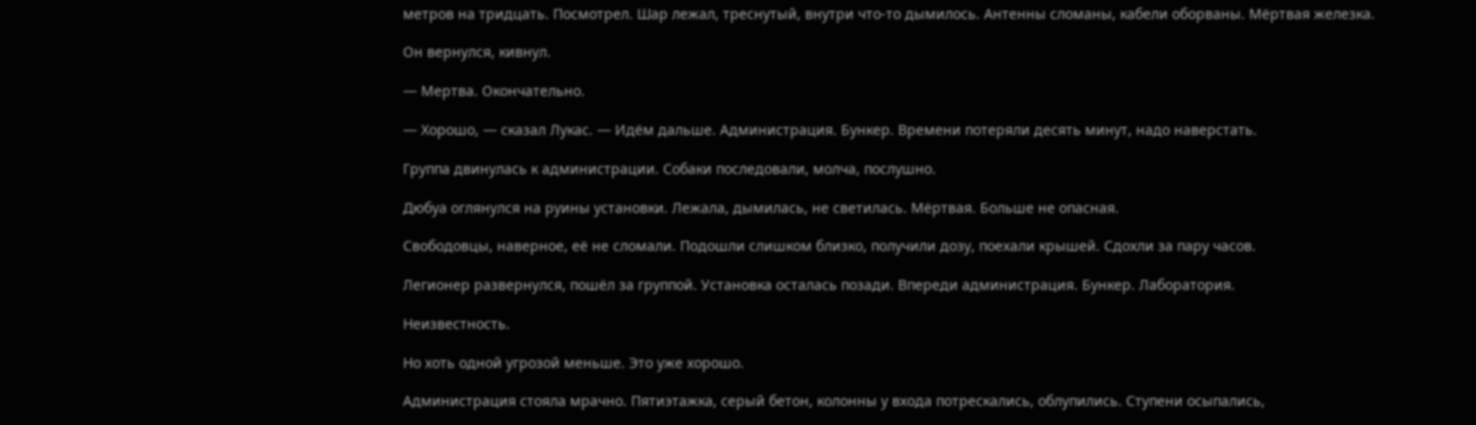метров на тридцать. Посмотрел. Шар лежал, треснутый, внутри что-то дымилось. Антенны сломаны, кабели оборваны. Мёртвая железка.

Он вернулся, кивнул.

— Мертва. Окончательно.

— Хорошо, — сказал Лукас. — Идём дальше. Администрация. Бункер. Времени потеряли десять минут, надо наверстать.

Группа двинулась к администрации. Собаки последовали, молча, послушно.

Дюбуа оглянулся на руины установки. Лежала, дымилась, не светилась. Мёртвая. Больше не опасная.

Свободовцы, наверное, её не сломали. Подошли слишком близко, получили дозу, поехали крышей. Сдохли за пару часов.

Легионер развернулся, пошёл за группой. Установка осталась позади. Впереди администрация. Бункер. Лаборатория.

Неизвестность.

Но хоть одной угрозой меньше. Это уже хорошо.

Администрация стояла мрачно. Пятиэтажка, серый бетон, колонны у входа потрескались, облупились. Ступени осыпались,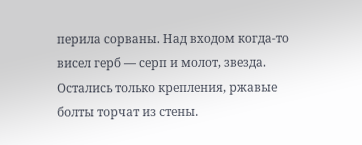перила сорваны. Над входом когда-то висел герб — серп и молот, звезда. Остались только крепления, ржавые болты торчат из стены.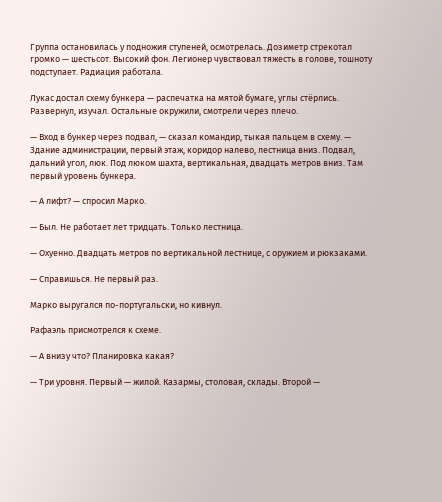Группа остановилась у подножия ступеней, осмотрелась. Дозиметр стрекотал громко — шестьсот. Высокий фон. Легионер чувствовал тяжесть в голове, тошноту подступает. Радиация работала.

Лукас достал схему бункера — распечатка на мятой бумаге, углы стёрлись. Развернул, изучал. Остальные окружили, смотрели через плечо.

— Вход в бункер через подвал, — сказал командир, тыкая пальцем в схему. — Здание администрации, первый этаж, коридор налево, лестница вниз. Подвал, дальний угол, люк. Под люком шахта, вертикальная, двадцать метров вниз. Там первый уровень бункера.

— А лифт? — спросил Марко.

— Был. Не работает лет тридцать. Только лестница.

— Охуенно. Двадцать метров по вертикальной лестнице, с оружием и рюкзаками.

— Справишься. Не первый раз.

Марко выругался по-португальски, но кивнул.

Рафаэль присмотрелся к схеме.

— А внизу что? Планировка какая?

— Три уровня. Первый — жилой. Казармы, столовая, склады. Второй —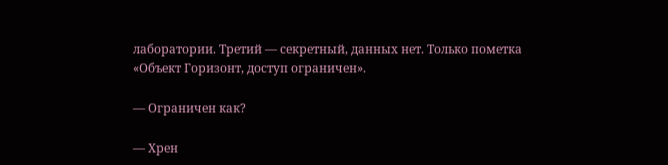лаборатории. Третий — секретный, данных нет. Только пометка «Объект Горизонт, доступ ограничен».

— Ограничен как?

— Хрен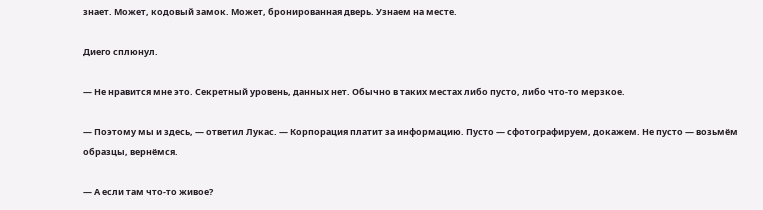знает. Может, кодовый замок. Может, бронированная дверь. Узнаем на месте.

Диего сплюнул.

— Не нравится мне это. Секретный уровень, данных нет. Обычно в таких местах либо пусто, либо что-то мерзкое.

— Поэтому мы и здесь, — ответил Лукас. — Корпорация платит за информацию. Пусто — сфотографируем, докажем. Не пусто — возьмём образцы, вернёмся.

— А если там что-то живое?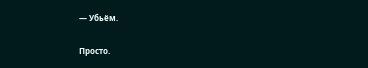— Убьём.

Просто.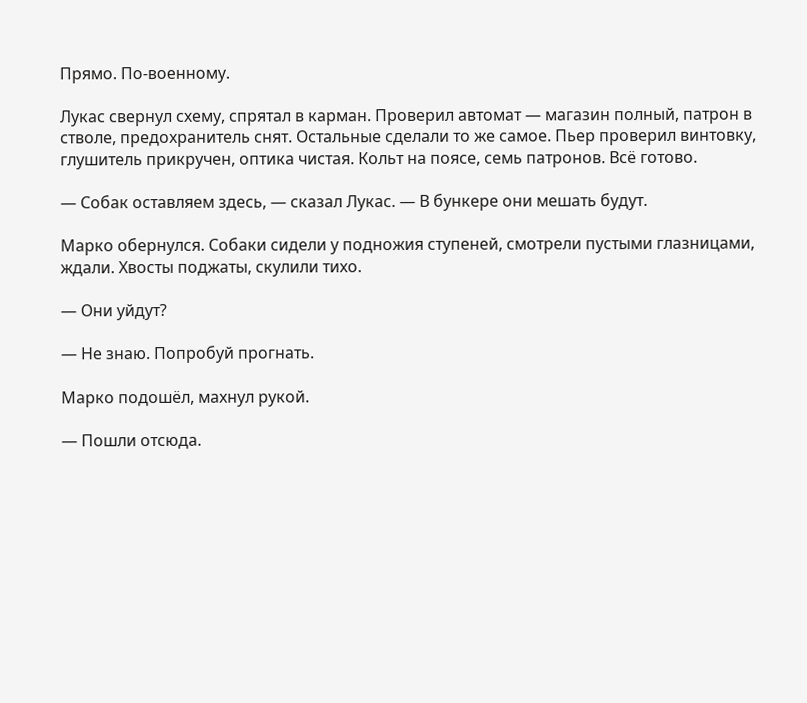Прямо. По-военному.

Лукас свернул схему, спрятал в карман. Проверил автомат — магазин полный, патрон в стволе, предохранитель снят. Остальные сделали то же самое. Пьер проверил винтовку, глушитель прикручен, оптика чистая. Кольт на поясе, семь патронов. Всё готово.

— Собак оставляем здесь, — сказал Лукас. — В бункере они мешать будут.

Марко обернулся. Собаки сидели у подножия ступеней, смотрели пустыми глазницами, ждали. Хвосты поджаты, скулили тихо.

— Они уйдут?

— Не знаю. Попробуй прогнать.

Марко подошёл, махнул рукой.

— Пошли отсюда.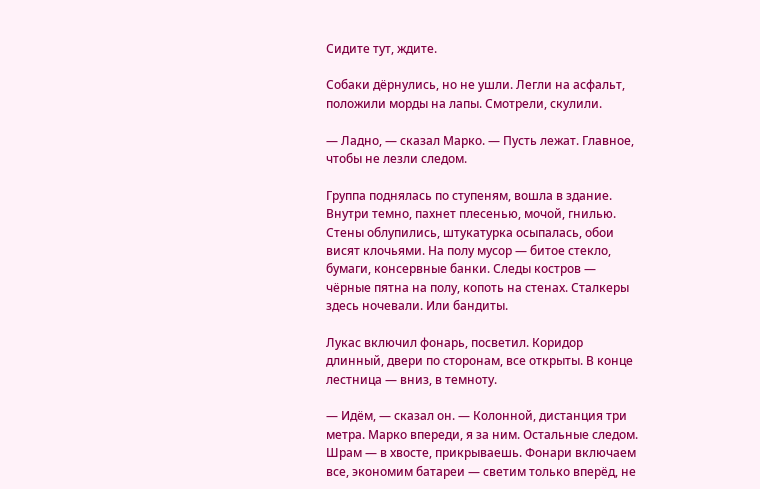Сидите тут, ждите.

Собаки дёрнулись, но не ушли. Легли на асфальт, положили морды на лапы. Смотрели, скулили.

— Ладно, — сказал Марко. — Пусть лежат. Главное, чтобы не лезли следом.

Группа поднялась по ступеням, вошла в здание. Внутри темно, пахнет плесенью, мочой, гнилью. Стены облупились, штукатурка осыпалась, обои висят клочьями. На полу мусор — битое стекло, бумаги, консервные банки. Следы костров — чёрные пятна на полу, копоть на стенах. Сталкеры здесь ночевали. Или бандиты.

Лукас включил фонарь, посветил. Коридор длинный, двери по сторонам, все открыты. В конце лестница — вниз, в темноту.

— Идём, — сказал он. — Колонной, дистанция три метра. Марко впереди, я за ним. Остальные следом. Шрам — в хвосте, прикрываешь. Фонари включаем все, экономим батареи — светим только вперёд, не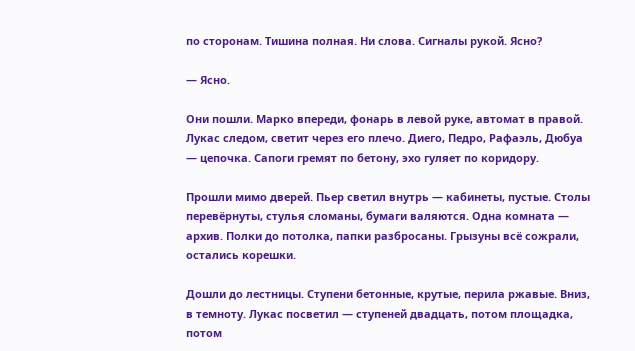по сторонам. Тишина полная. Ни слова. Сигналы рукой. Ясно?

— Ясно.

Они пошли. Марко впереди, фонарь в левой руке, автомат в правой. Лукас следом, светит через его плечо. Диего, Педро, Рафаэль, Дюбуа — цепочка. Сапоги гремят по бетону, эхо гуляет по коридору.

Прошли мимо дверей. Пьер светил внутрь — кабинеты, пустые. Столы перевёрнуты, стулья сломаны, бумаги валяются. Одна комната — архив. Полки до потолка, папки разбросаны. Грызуны всё сожрали, остались корешки.

Дошли до лестницы. Ступени бетонные, крутые, перила ржавые. Вниз, в темноту. Лукас посветил — ступеней двадцать, потом площадка, потом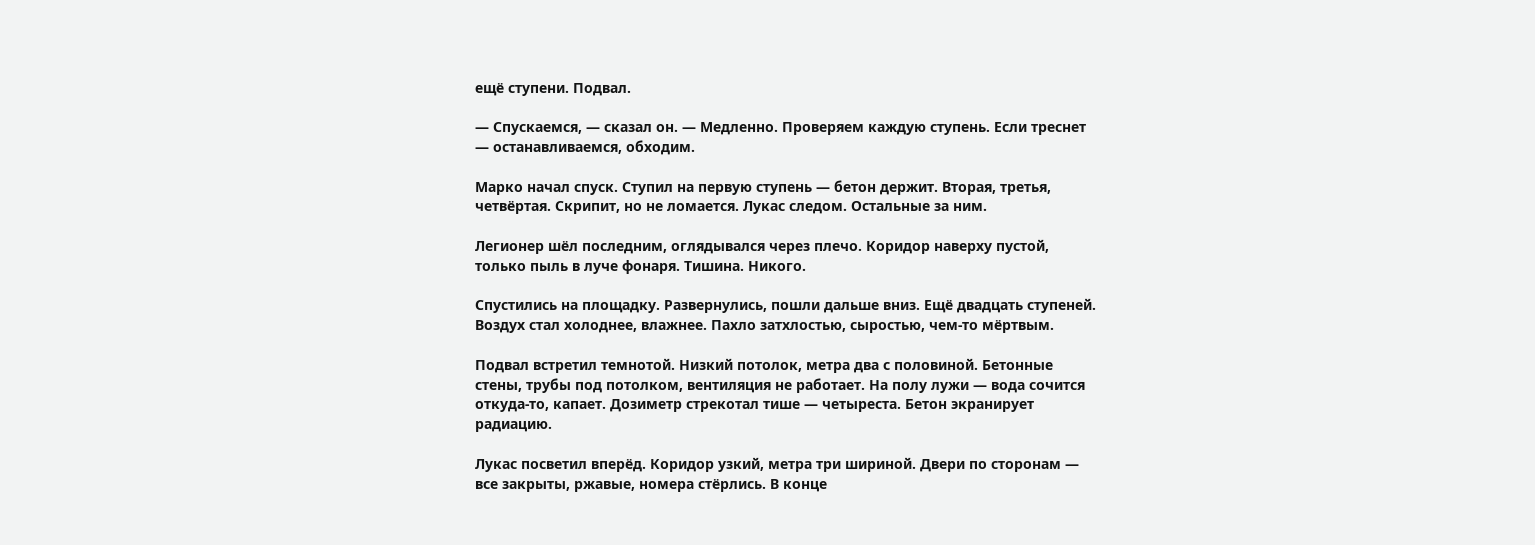ещё ступени. Подвал.

— Спускаемся, — сказал он. — Медленно. Проверяем каждую ступень. Если треснет — останавливаемся, обходим.

Марко начал спуск. Ступил на первую ступень — бетон держит. Вторая, третья, четвёртая. Скрипит, но не ломается. Лукас следом. Остальные за ним.

Легионер шёл последним, оглядывался через плечо. Коридор наверху пустой, только пыль в луче фонаря. Тишина. Никого.

Спустились на площадку. Развернулись, пошли дальше вниз. Ещё двадцать ступеней. Воздух стал холоднее, влажнее. Пахло затхлостью, сыростью, чем-то мёртвым.

Подвал встретил темнотой. Низкий потолок, метра два с половиной. Бетонные стены, трубы под потолком, вентиляция не работает. На полу лужи — вода сочится откуда-то, капает. Дозиметр стрекотал тише — четыреста. Бетон экранирует радиацию.

Лукас посветил вперёд. Коридор узкий, метра три шириной. Двери по сторонам — все закрыты, ржавые, номера стёрлись. В конце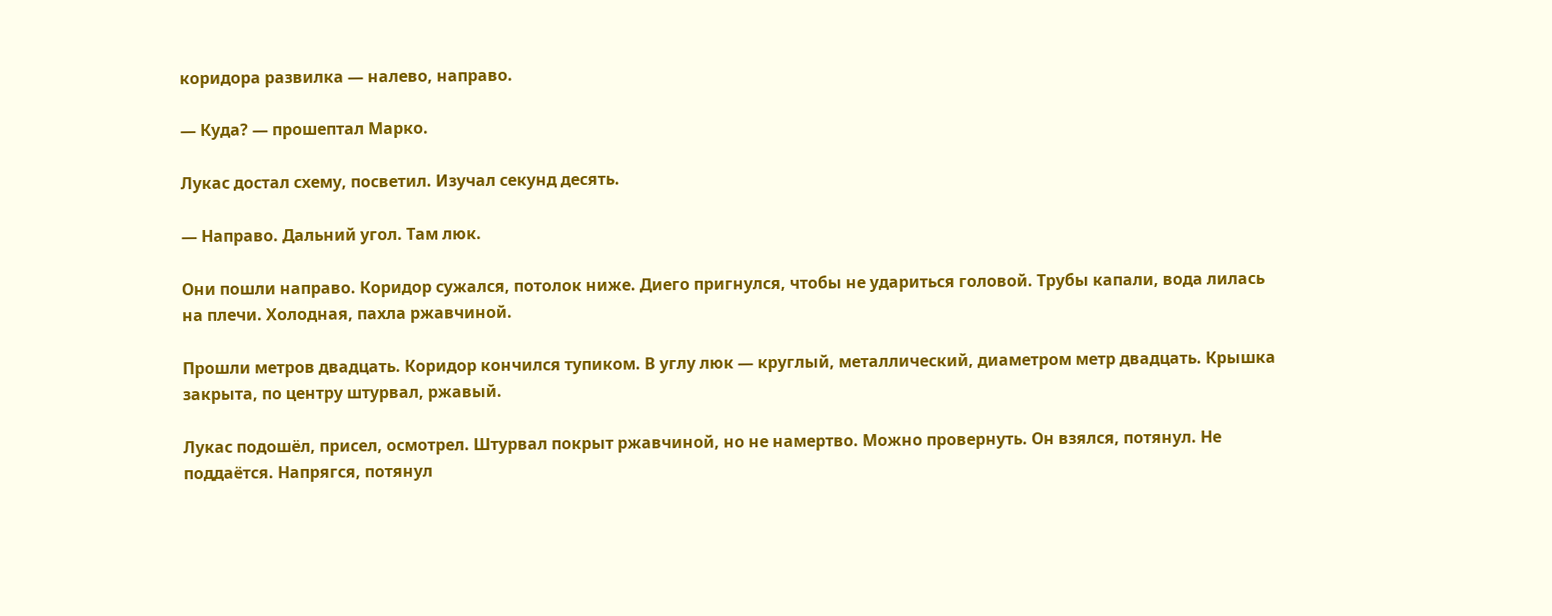коридора развилка — налево, направо.

— Куда? — прошептал Марко.

Лукас достал схему, посветил. Изучал секунд десять.

— Направо. Дальний угол. Там люк.

Они пошли направо. Коридор сужался, потолок ниже. Диего пригнулся, чтобы не удариться головой. Трубы капали, вода лилась на плечи. Холодная, пахла ржавчиной.

Прошли метров двадцать. Коридор кончился тупиком. В углу люк — круглый, металлический, диаметром метр двадцать. Крышка закрыта, по центру штурвал, ржавый.

Лукас подошёл, присел, осмотрел. Штурвал покрыт ржавчиной, но не намертво. Можно провернуть. Он взялся, потянул. Не поддаётся. Напрягся, потянул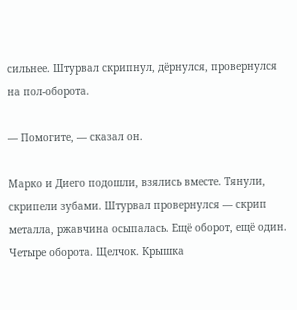сильнее. Штурвал скрипнул, дёрнулся, провернулся на пол-оборота.

— Помогите, — сказал он.

Марко и Диего подошли, взялись вместе. Тянули, скрипели зубами. Штурвал провернулся — скрип металла, ржавчина осыпалась. Ещё оборот, ещё один. Четыре оборота. Щелчок. Крышка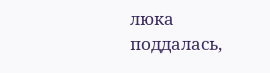люка поддалась,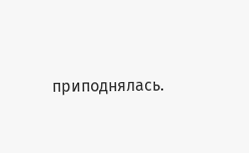приподнялась.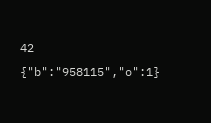42
{"b":"958115","o":1}